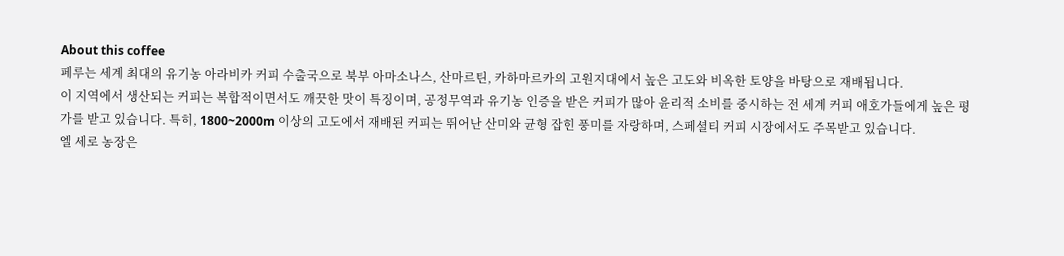About this coffee
페루는 세계 최대의 유기농 아라비카 커피 수출국으로 북부 아마소나스, 산마르틴, 카하마르카의 고원지대에서 높은 고도와 비옥한 토양을 바탕으로 재배됩니다.
이 지역에서 생산되는 커피는 복합적이면서도 깨끗한 맛이 특징이며, 공정무역과 유기농 인증을 받은 커피가 많아 윤리적 소비를 중시하는 전 세계 커피 애호가들에게 높은 평가를 받고 있습니다. 특히, 1800~2000m 이상의 고도에서 재배된 커피는 뛰어난 산미와 균형 잡힌 풍미를 자랑하며, 스페셜티 커피 시장에서도 주목받고 있습니다.
엘 세로 농장은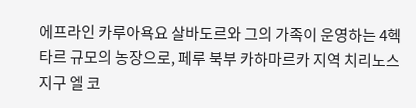에프라인 카루아욕요 살바도르와 그의 가족이 운영하는 4헥타르 규모의 농장으로, 페루 북부 카하마르카 지역 치리노스 지구 엘 코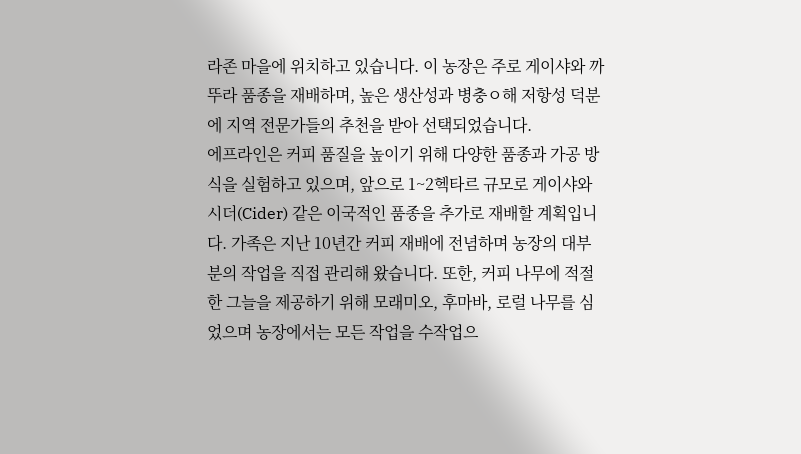라존 마을에 위치하고 있습니다. 이 농장은 주로 게이샤와 까뚜라 품종을 재배하며, 높은 생산성과 병충ㅇ해 저항성 덕분에 지역 전문가들의 추천을 받아 선택되었습니다.
에프라인은 커피 품질을 높이기 위해 다양한 품종과 가공 방식을 실험하고 있으며, 앞으로 1~2헥타르 규모로 게이샤와 시더(Cider) 같은 이국적인 품종을 추가로 재배할 계획입니다. 가족은 지난 10년간 커피 재배에 전념하며 농장의 대부분의 작업을 직접 관리해 왔습니다. 또한, 커피 나무에 적절한 그늘을 제공하기 위해 모래미오, 후마바, 로럴 나무를 심었으며 농장에서는 모든 작업을 수작업으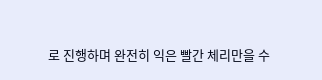로 진행하며 완전히 익은 빨간 체리만을 수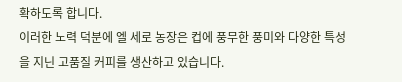확하도록 합니다.
이러한 노력 덕분에 엘 세로 농장은 컵에 풍무한 풍미와 다양한 특성을 지닌 고품질 커피를 생산하고 있습니다.